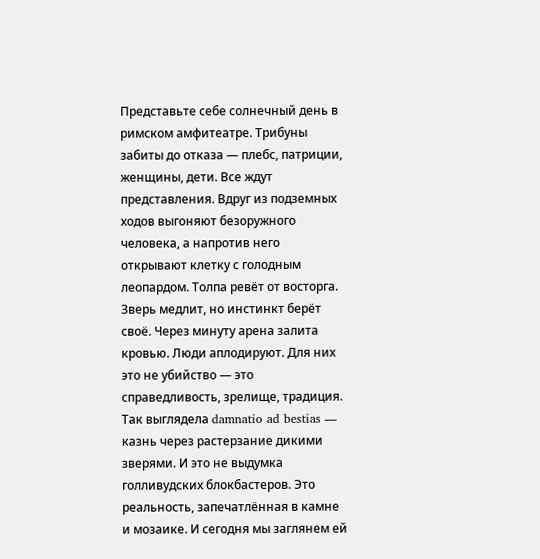Представьте себе солнечный день в римском амфитеатре. Трибуны забиты до отказа — плебс, патриции, женщины, дети. Все ждут представления. Вдруг из подземных ходов выгоняют безоружного человека, а напротив него открывают клетку с голодным леопардом. Толпа ревёт от восторга. Зверь медлит, но инстинкт берёт своё. Через минуту арена залита кровью. Люди аплодируют. Для них это не убийство — это справедливость, зрелище, традиция.
Так выглядела damnatio ad bestias — казнь через растерзание дикими зверями. И это не выдумка голливудских блокбастеров. Это реальность, запечатлённая в камне и мозаике. И сегодня мы заглянем ей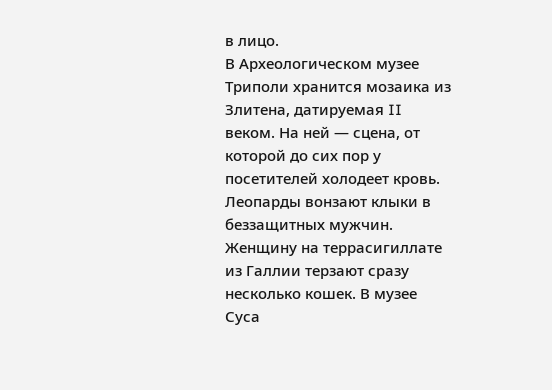в лицо.
В Археологическом музее Триполи хранится мозаика из Злитена, датируемая II веком. На ней — сцена, от которой до сих пор у посетителей холодеет кровь. Леопарды вонзают клыки в беззащитных мужчин. Женщину на террасигиллате из Галлии терзают сразу несколько кошек. В музее Суса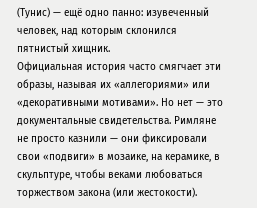(Тунис) — ещё одно панно: изувеченный человек, над которым склонился пятнистый хищник.
Официальная история часто смягчает эти образы, называя их «аллегориями» или «декоративными мотивами». Но нет — это документальные свидетельства. Римляне не просто казнили — они фиксировали свои «подвиги» в мозаике, на керамике, в скульптуре, чтобы веками любоваться торжеством закона (или жестокости).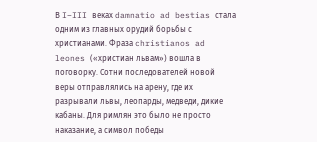В I–III веках damnatio ad bestias стала одним из главных орудий борьбы с христианами. Фраза christianos ad leones («христиан львам») вошла в поговорку. Сотни последователей новой веры отправлялись на арену, где их разрывали львы, леопарды, медведи, дикие кабаны. Для римлян это было не просто наказание, а символ победы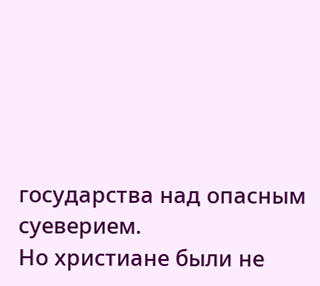государства над опасным суеверием.
Но христиане были не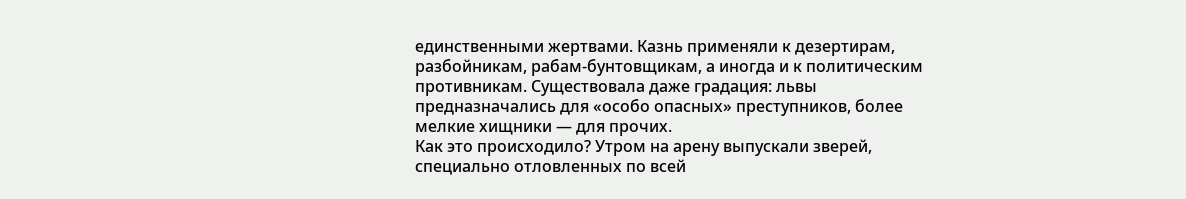единственными жертвами. Казнь применяли к дезертирам, разбойникам, рабам-бунтовщикам, а иногда и к политическим противникам. Существовала даже градация: львы предназначались для «особо опасных» преступников, более мелкие хищники — для прочих.
Как это происходило? Утром на арену выпускали зверей, специально отловленных по всей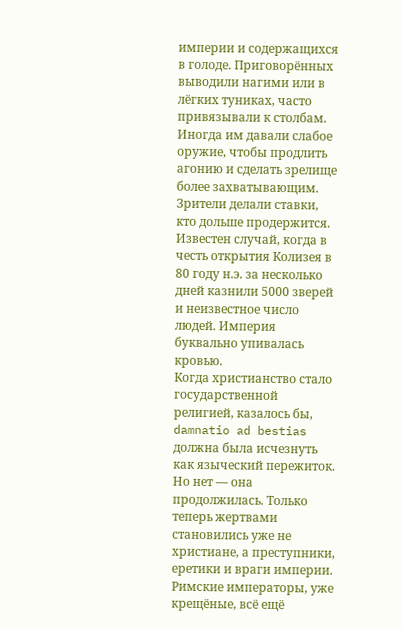империи и содержащихся в голоде. Приговорённых выводили нагими или в лёгких туниках, часто привязывали к столбам. Иногда им давали слабое оружие, чтобы продлить агонию и сделать зрелище более захватывающим. Зрители делали ставки, кто дольше продержится.
Известен случай, когда в честь открытия Колизея в 80 году н.э. за несколько дней казнили 5000 зверей и неизвестное число людей. Империя буквально упивалась кровью.
Когда христианство стало государственной религией, казалось бы, damnatio ad bestias должна была исчезнуть как языческий пережиток. Но нет — она продолжилась. Только теперь жертвами становились уже не христиане, а преступники, еретики и враги империи. Римские императоры, уже крещёные, всё ещё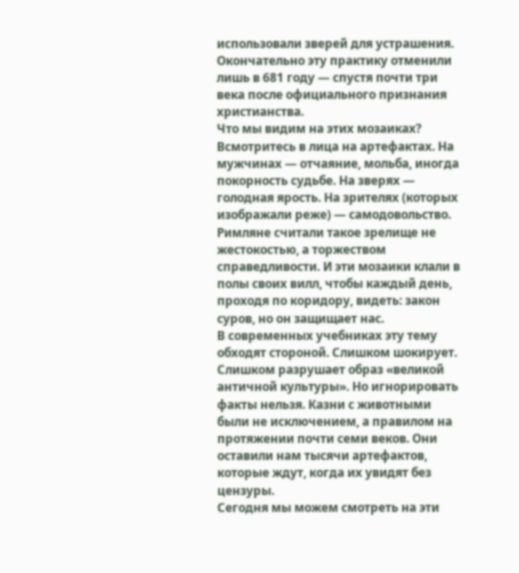использовали зверей для устрашения. Окончательно эту практику отменили лишь в 681 году — спустя почти три века после официального признания христианства.
Что мы видим на этих мозаиках?
Всмотритесь в лица на артефактах. На мужчинах — отчаяние, мольба, иногда покорность судьбе. На зверях — голодная ярость. На зрителях (которых изображали реже) — самодовольство. Римляне считали такое зрелище не жестокостью, а торжеством справедливости. И эти мозаики клали в полы своих вилл, чтобы каждый день, проходя по коридору, видеть: закон суров, но он защищает нас.
В современных учебниках эту тему обходят стороной. Слишком шокирует. Слишком разрушает образ «великой античной культуры». Но игнорировать факты нельзя. Казни с животными были не исключением, а правилом на протяжении почти семи веков. Они оставили нам тысячи артефактов, которые ждут, когда их увидят без цензуры.
Сегодня мы можем смотреть на эти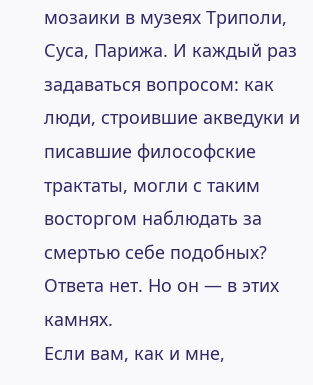мозаики в музеях Триполи, Суса, Парижа. И каждый раз задаваться вопросом: как люди, строившие акведуки и писавшие философские трактаты, могли с таким восторгом наблюдать за смертью себе подобных? Ответа нет. Но он — в этих камнях.
Если вам, как и мне,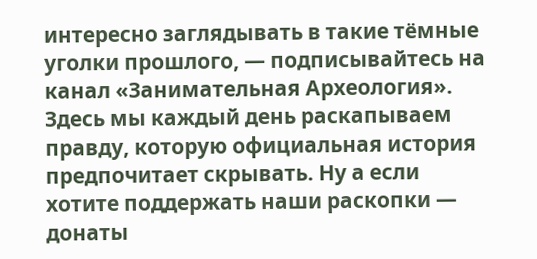интересно заглядывать в такие тёмные уголки прошлого, — подписывайтесь на канал «Занимательная Археология». Здесь мы каждый день раскапываем правду, которую официальная история предпочитает скрывать. Ну а если хотите поддержать наши раскопки — донаты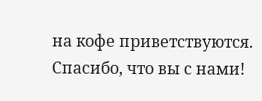на кофе приветствуются. Спасибо, что вы с нами!